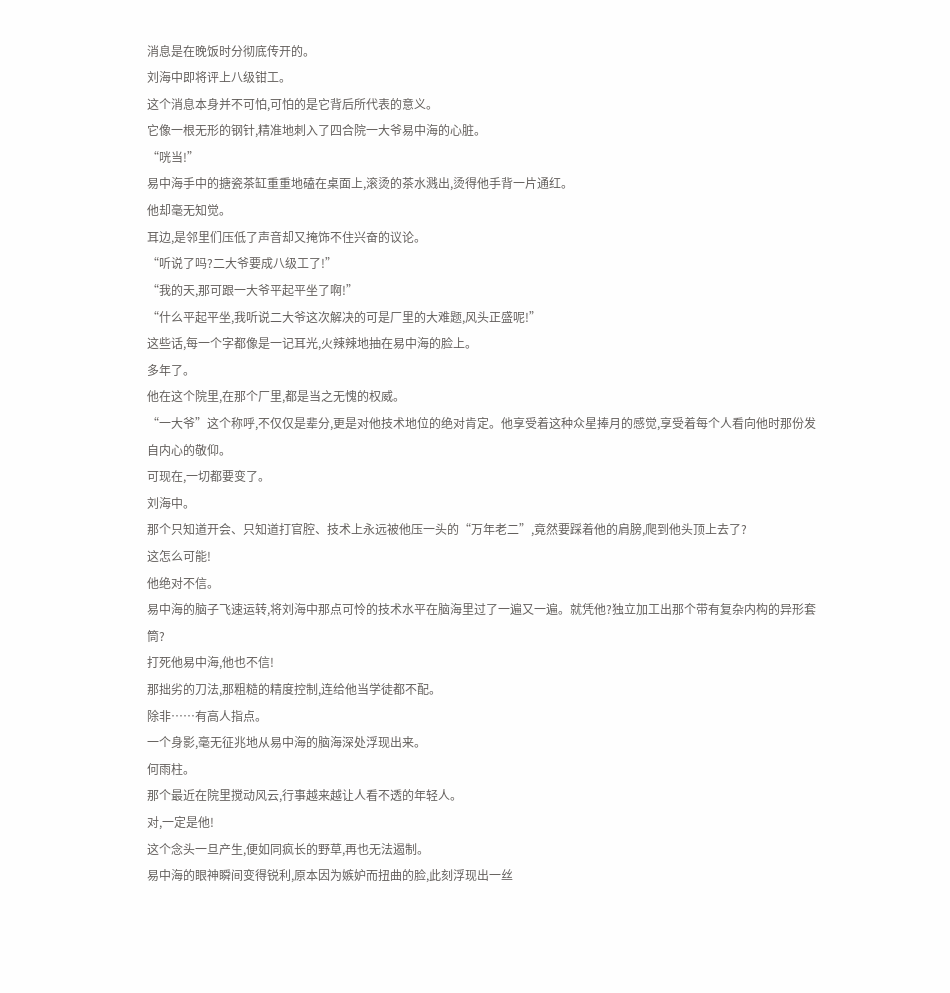消息是在晚饭时分彻底传开的。
刘海中即将评上八级钳工。
这个消息本身并不可怕,可怕的是它背后所代表的意义。
它像一根无形的钢针,精准地刺入了四合院一大爷易中海的心脏。
“咣当!”
易中海手中的搪瓷茶缸重重地磕在桌面上,滚烫的茶水溅出,烫得他手背一片通红。
他却毫无知觉。
耳边,是邻里们压低了声音却又掩饰不住兴奋的议论。
“听说了吗?二大爷要成八级工了!”
“我的天,那可跟一大爷平起平坐了啊!”
“什么平起平坐,我听说二大爷这次解决的可是厂里的大难题,风头正盛呢!”
这些话,每一个字都像是一记耳光,火辣辣地抽在易中海的脸上。
多年了。
他在这个院里,在那个厂里,都是当之无愧的权威。
“一大爷”这个称呼,不仅仅是辈分,更是对他技术地位的绝对肯定。他享受着这种众星捧月的感觉,享受着每个人看向他时那份发自内心的敬仰。
可现在,一切都要变了。
刘海中。
那个只知道开会、只知道打官腔、技术上永远被他压一头的“万年老二”,竟然要踩着他的肩膀,爬到他头顶上去了?
这怎么可能!
他绝对不信。
易中海的脑子飞速运转,将刘海中那点可怜的技术水平在脑海里过了一遍又一遍。就凭他?独立加工出那个带有复杂内构的异形套筒?
打死他易中海,他也不信!
那拙劣的刀法,那粗糙的精度控制,连给他当学徒都不配。
除非……有高人指点。
一个身影,毫无征兆地从易中海的脑海深处浮现出来。
何雨柱。
那个最近在院里搅动风云,行事越来越让人看不透的年轻人。
对,一定是他!
这个念头一旦产生,便如同疯长的野草,再也无法遏制。
易中海的眼神瞬间变得锐利,原本因为嫉妒而扭曲的脸,此刻浮现出一丝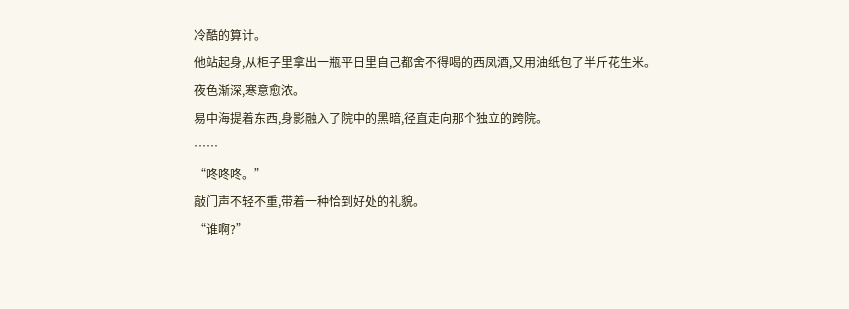冷酷的算计。
他站起身,从柜子里拿出一瓶平日里自己都舍不得喝的西凤酒,又用油纸包了半斤花生米。
夜色渐深,寒意愈浓。
易中海提着东西,身影融入了院中的黑暗,径直走向那个独立的跨院。
……
“咚咚咚。”
敲门声不轻不重,带着一种恰到好处的礼貌。
“谁啊?”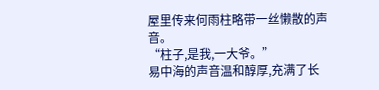屋里传来何雨柱略带一丝懒散的声音。
“柱子,是我,一大爷。”
易中海的声音温和醇厚,充满了长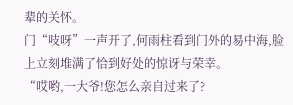辈的关怀。
门“吱呀”一声开了,何雨柱看到门外的易中海,脸上立刻堆满了恰到好处的惊讶与荣幸。
“哎哟,一大爷!您怎么亲自过来了?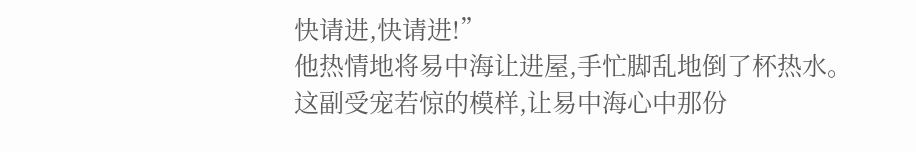快请进,快请进!”
他热情地将易中海让进屋,手忙脚乱地倒了杯热水。
这副受宠若惊的模样,让易中海心中那份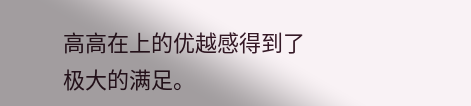高高在上的优越感得到了极大的满足。